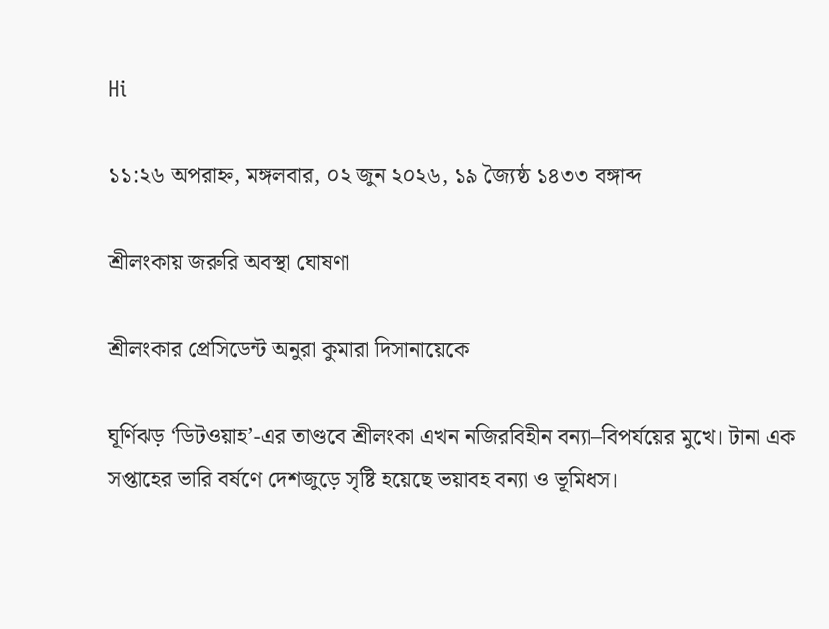Hi

১১:২৬ অপরাহ্ন, মঙ্গলবার, ০২ জুন ২০২৬, ১৯ জ্যৈষ্ঠ ১৪৩৩ বঙ্গাব্দ

শ্রীলংকায় জরুরি অবস্থা ঘোষণা

শ্রীলংকার প্রেসিডেন্ট অনুরা কুমারা দিসানায়েকে

ঘূর্ণিঝড় ‘ডিটওয়াহ’-এর তাণ্ডবে শ্রীলংকা এখন নজিরবিহীন বন্যা–বিপর্যয়ের মুখে। টানা এক সপ্তাহের ভারি বর্ষণে দেশজুড়ে সৃষ্টি হয়েছে ভয়াবহ বন্যা ও ভূমিধস।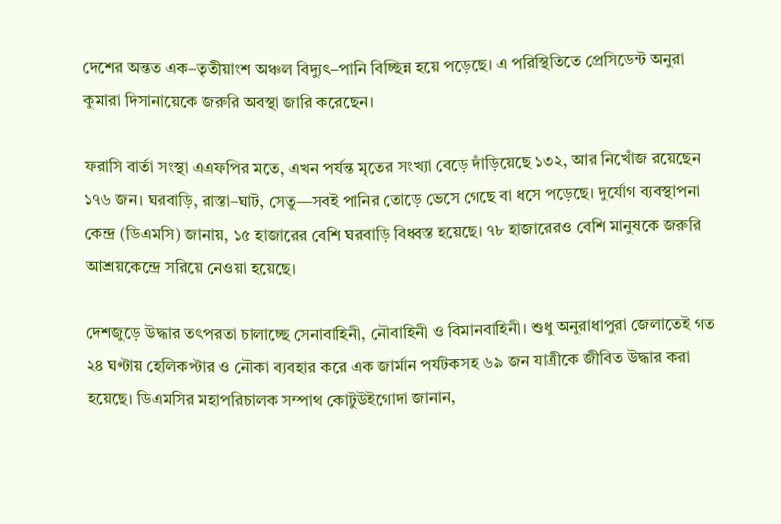দেশের অন্তত এক–তৃতীয়াংশ অঞ্চল বিদ্যুৎ–পানি বিচ্ছিন্ন হয়ে পড়েছে। এ পরিস্থিতিতে প্রেসিডেন্ট অনুরা কুমারা দিসানায়েকে জরুরি অবস্থা জারি করেছেন।

ফরাসি বার্তা সংস্থা এএফপির মতে, এখন পর্যন্ত মৃতের সংখ্যা বেড়ে দাঁড়িয়েছে ১৩২, আর নিখোঁজ রয়েছেন ১৭৬ জন। ঘরবাড়ি, রাস্তা–ঘাট, সেতু—সবই পানির তোড়ে ভেসে গেছে বা ধসে পড়েছে। দুর্যোগ ব্যবস্থাপনা কেন্দ্র (ডিএমসি) জানায়, ১৫ হাজারের বেশি ঘরবাড়ি বিধ্বস্ত হয়েছে। ৭৮ হাজারেরও বেশি মানুষকে জরুরি আশ্রয়কেন্দ্রে সরিয়ে নেওয়া হয়েছে।

দেশজুড়ে উদ্ধার তৎপরতা চালাচ্ছে সেনাবাহিনী, নৌবাহিনী ও বিমানবাহিনী। শুধু অনুরাধাপুরা জেলাতেই গত ২৪ ঘণ্টায় হেলিকপ্টার ও নৌকা ব্যবহার করে এক জার্মান পর্যটকসহ ৬৯ জন যাত্রীকে জীবিত উদ্ধার করা হয়েছে। ডিএমসির মহাপরিচালক সম্পাথ কোটুউইগোদা জানান,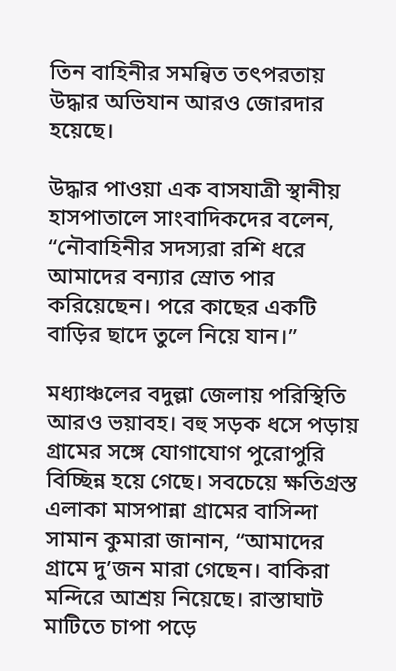তিন বাহিনীর সমন্বিত তৎপরতায় উদ্ধার অভিযান আরও জোরদার হয়েছে।

উদ্ধার পাওয়া এক বাসযাত্রী স্থানীয় হাসপাতালে সাংবাদিকদের বলেন, “নৌবাহিনীর সদস্যরা রশি ধরে আমাদের বন্যার স্রোত পার করিয়েছেন। পরে কাছের একটি বাড়ির ছাদে তুলে নিয়ে যান।”

মধ্যাঞ্চলের বদুল্লা জেলায় পরিস্থিতি আরও ভয়াবহ। বহু সড়ক ধসে পড়ায় গ্রামের সঙ্গে যোগাযোগ পুরোপুরি বিচ্ছিন্ন হয়ে গেছে। সবচেয়ে ক্ষতিগ্রস্ত এলাকা মাসপান্না গ্রামের বাসিন্দা সামান কুমারা জানান, “আমাদের গ্রামে দু’জন মারা গেছেন। বাকিরা মন্দিরে আশ্রয় নিয়েছে। রাস্তাঘাট মাটিতে চাপা পড়ে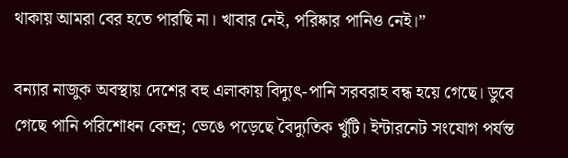থাকায় আমরা বের হতে পারছি না। খাবার নেই, পরিষ্কার পানিও নেই।”

বন্যার নাজুক অবস্থায় দেশের বহু এলাকায় বিদ্যুৎ-পানি সরবরাহ বন্ধ হয়ে গেছে। ডুবে গেছে পানি পরিশোধন কেন্দ্র; ভেঙে পড়েছে বৈদ্যুতিক খুঁটি। ইন্টারনেট সংযোগ পর্যন্ত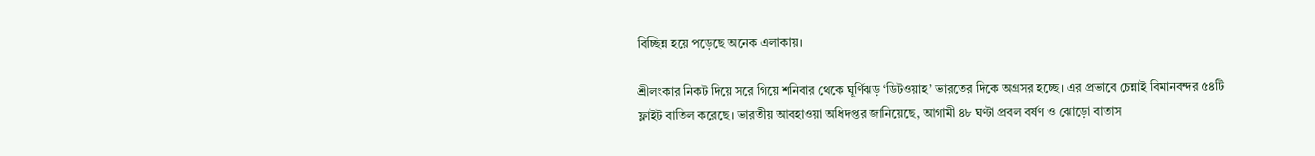বিচ্ছিন্ন হয়ে পড়েছে অনেক এলাকায়।

শ্রীলংকার নিকট দিয়ে সরে গিয়ে শনিবার থেকে ঘূর্ণিঝড় ‘ডিটওয়াহ’ ভারতের দিকে অগ্রসর হচ্ছে। এর প্রভাবে চেন্নাই বিমানবন্দর ৫৪টি ফ্লাইট বাতিল করেছে। ভারতীয় আবহাওয়া অধিদপ্তর জানিয়েছে, আগামী ৪৮ ঘণ্টা প্রবল বর্ষণ ও ঝোড়ো বাতাস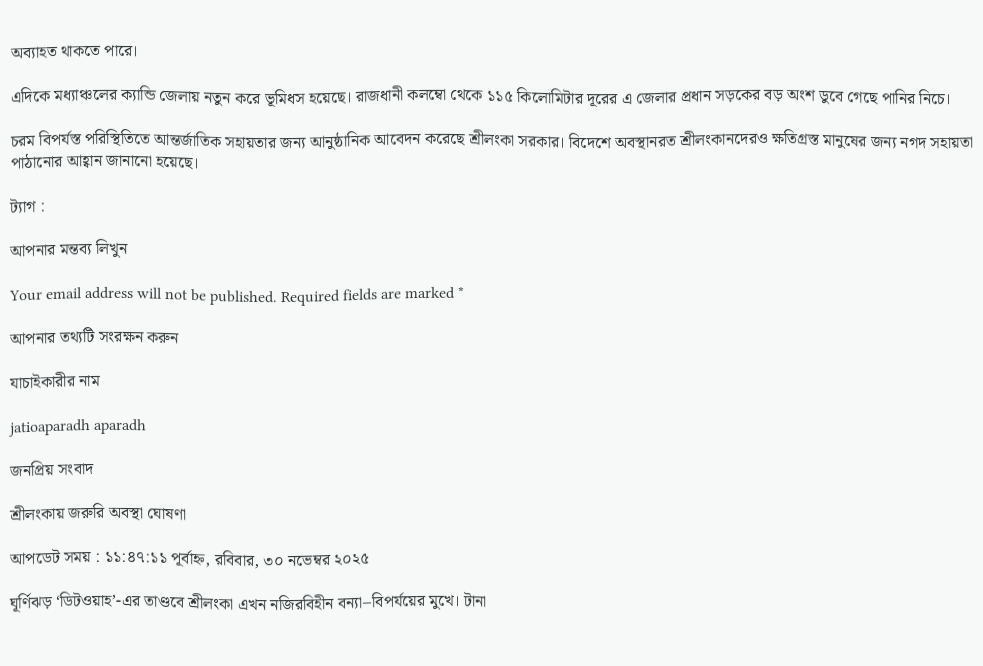অব্যাহত থাকতে পারে।

এদিকে মধ্যাঞ্চলের ক্যান্ডি জেলায় নতুন করে ভূমিধস হয়েছে। রাজধানী কলম্বো থেকে ১১৫ কিলোমিটার দূরের এ জেলার প্রধান সড়কের বড় অংশ ডুবে গেছে পানির নিচে।

চরম বিপর্যস্ত পরিস্থিতিতে আন্তর্জাতিক সহায়তার জন্য আনুষ্ঠানিক আবেদন করেছে শ্রীলংকা সরকার। বিদেশে অবস্থানরত শ্রীলংকানদেরও ক্ষতিগ্রস্ত মানুষের জন্য নগদ সহায়তা পাঠানোর আহ্বান জানানো হয়েছে।

ট্যাগ :

আপনার মন্তব্য লিখুন

Your email address will not be published. Required fields are marked *

আপনার তথ্যটি সংরক্ষন করুন

যাচাইকারীর নাম

jatioaparadh aparadh

জনপ্রিয় সংবাদ

শ্রীলংকায় জরুরি অবস্থা ঘোষণা

আপডেট সময় : ১১:৪৭:১১ পূর্বাহ্ন, রবিবার, ৩০ নভেম্বর ২০২৫

ঘূর্ণিঝড় ‘ডিটওয়াহ’-এর তাণ্ডবে শ্রীলংকা এখন নজিরবিহীন বন্যা–বিপর্যয়ের মুখে। টানা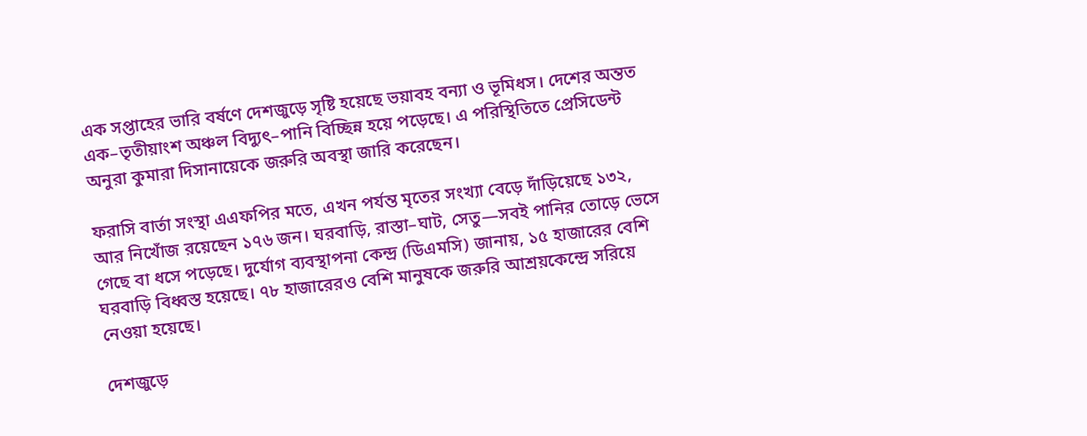এক সপ্তাহের ভারি বর্ষণে দেশজুড়ে সৃষ্টি হয়েছে ভয়াবহ বন্যা ও ভূমিধস। দেশের অন্তত এক–তৃতীয়াংশ অঞ্চল বিদ্যুৎ–পানি বিচ্ছিন্ন হয়ে পড়েছে। এ পরিস্থিতিতে প্রেসিডেন্ট অনুরা কুমারা দিসানায়েকে জরুরি অবস্থা জারি করেছেন।

ফরাসি বার্তা সংস্থা এএফপির মতে, এখন পর্যন্ত মৃতের সংখ্যা বেড়ে দাঁড়িয়েছে ১৩২, আর নিখোঁজ রয়েছেন ১৭৬ জন। ঘরবাড়ি, রাস্তা–ঘাট, সেতু—সবই পানির তোড়ে ভেসে গেছে বা ধসে পড়েছে। দুর্যোগ ব্যবস্থাপনা কেন্দ্র (ডিএমসি) জানায়, ১৫ হাজারের বেশি ঘরবাড়ি বিধ্বস্ত হয়েছে। ৭৮ হাজারেরও বেশি মানুষকে জরুরি আশ্রয়কেন্দ্রে সরিয়ে নেওয়া হয়েছে।

দেশজুড়ে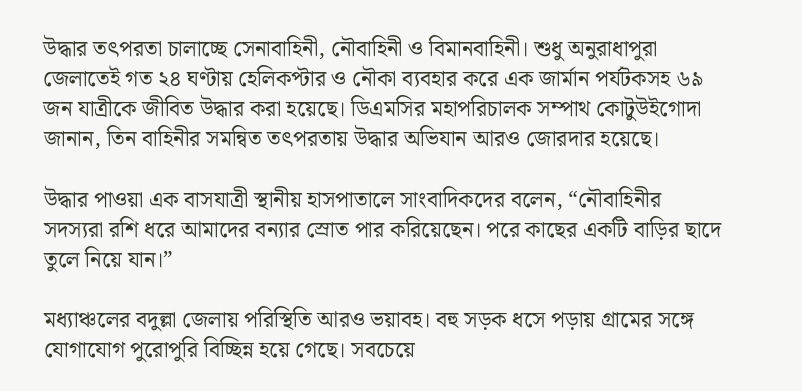উদ্ধার তৎপরতা চালাচ্ছে সেনাবাহিনী, নৌবাহিনী ও বিমানবাহিনী। শুধু অনুরাধাপুরা জেলাতেই গত ২৪ ঘণ্টায় হেলিকপ্টার ও নৌকা ব্যবহার করে এক জার্মান পর্যটকসহ ৬৯ জন যাত্রীকে জীবিত উদ্ধার করা হয়েছে। ডিএমসির মহাপরিচালক সম্পাথ কোটুউইগোদা জানান, তিন বাহিনীর সমন্বিত তৎপরতায় উদ্ধার অভিযান আরও জোরদার হয়েছে।

উদ্ধার পাওয়া এক বাসযাত্রী স্থানীয় হাসপাতালে সাংবাদিকদের বলেন, “নৌবাহিনীর সদস্যরা রশি ধরে আমাদের বন্যার স্রোত পার করিয়েছেন। পরে কাছের একটি বাড়ির ছাদে তুলে নিয়ে যান।”

মধ্যাঞ্চলের বদুল্লা জেলায় পরিস্থিতি আরও ভয়াবহ। বহু সড়ক ধসে পড়ায় গ্রামের সঙ্গে যোগাযোগ পুরোপুরি বিচ্ছিন্ন হয়ে গেছে। সবচেয়ে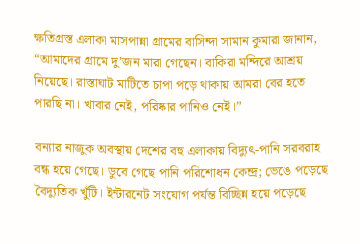ক্ষতিগ্রস্ত এলাকা মাসপান্না গ্রামের বাসিন্দা সামান কুমারা জানান, “আমাদের গ্রামে দু’জন মারা গেছেন। বাকিরা মন্দিরে আশ্রয় নিয়েছে। রাস্তাঘাট মাটিতে চাপা পড়ে থাকায় আমরা বের হতে পারছি না। খাবার নেই, পরিষ্কার পানিও নেই।”

বন্যার নাজুক অবস্থায় দেশের বহু এলাকায় বিদ্যুৎ-পানি সরবরাহ বন্ধ হয়ে গেছে। ডুবে গেছে পানি পরিশোধন কেন্দ্র; ভেঙে পড়েছে বৈদ্যুতিক খুঁটি। ইন্টারনেট সংযোগ পর্যন্ত বিচ্ছিন্ন হয়ে পড়েছে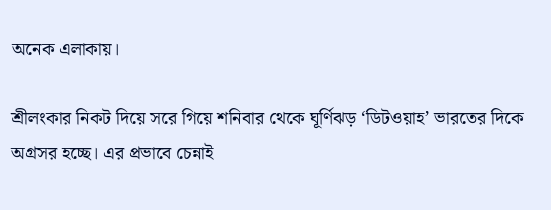অনেক এলাকায়।

শ্রীলংকার নিকট দিয়ে সরে গিয়ে শনিবার থেকে ঘূর্ণিঝড় ‘ডিটওয়াহ’ ভারতের দিকে অগ্রসর হচ্ছে। এর প্রভাবে চেন্নাই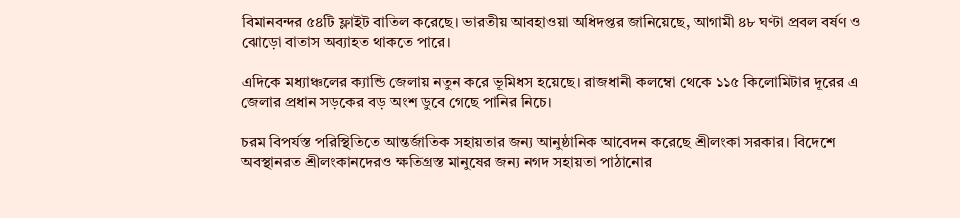বিমানবন্দর ৫৪টি ফ্লাইট বাতিল করেছে। ভারতীয় আবহাওয়া অধিদপ্তর জানিয়েছে, আগামী ৪৮ ঘণ্টা প্রবল বর্ষণ ও ঝোড়ো বাতাস অব্যাহত থাকতে পারে।

এদিকে মধ্যাঞ্চলের ক্যান্ডি জেলায় নতুন করে ভূমিধস হয়েছে। রাজধানী কলম্বো থেকে ১১৫ কিলোমিটার দূরের এ জেলার প্রধান সড়কের বড় অংশ ডুবে গেছে পানির নিচে।

চরম বিপর্যস্ত পরিস্থিতিতে আন্তর্জাতিক সহায়তার জন্য আনুষ্ঠানিক আবেদন করেছে শ্রীলংকা সরকার। বিদেশে অবস্থানরত শ্রীলংকানদেরও ক্ষতিগ্রস্ত মানুষের জন্য নগদ সহায়তা পাঠানোর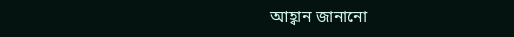আহ্বান জানানো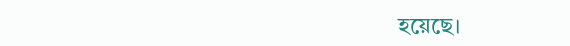হয়েছে।